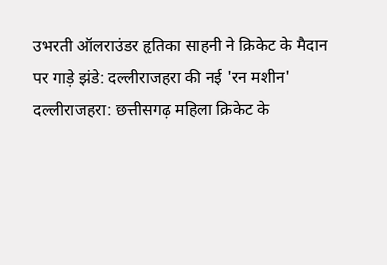उभरती ऑलराउंडर हृतिका साहनी ने क्रिकेट के मैदान पर गाड़े झंडे: दल्लीराजहरा की नई 'रन मशीन'
दल्लीराजहरा: छत्तीसगढ़ महिला क्रिकेट के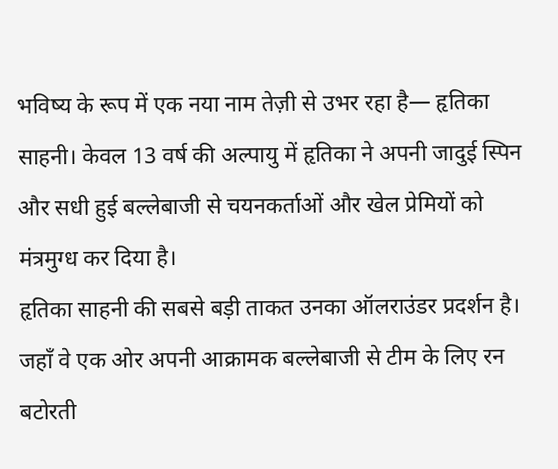भविष्य के रूप में एक नया नाम तेज़ी से उभर रहा है— हृतिका साहनी। केवल 13 वर्ष की अल्पायु में हृतिका ने अपनी जादुई स्पिन और सधी हुई बल्लेबाजी से चयनकर्ताओं और खेल प्रेमियों को मंत्रमुग्ध कर दिया है।
हृतिका साहनी की सबसे बड़ी ताकत उनका ऑलराउंडर प्रदर्शन है। जहाँ वे एक ओर अपनी आक्रामक बल्लेबाजी से टीम के लिए रन बटोरती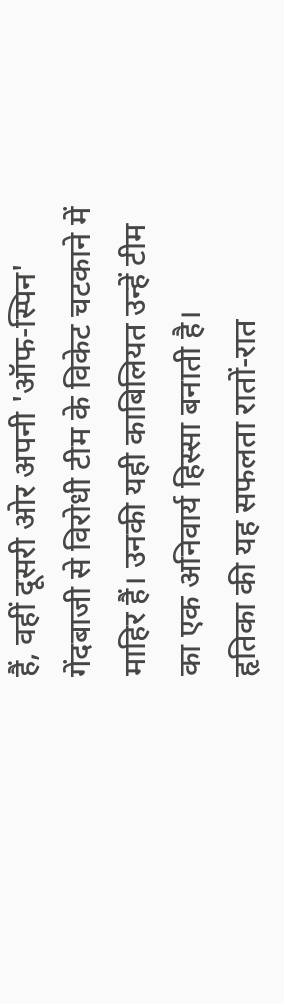हैं, वहीं दूसरी ओर अपनी 'ऑफ-स्पिन' गेंदबाजी से विरोधी टीम के विकेट चटकाने में माहिर हैं। उनकी यही काबिलियत उन्हें टीम का एक अनिवार्य हिस्सा बनाती है।
हृतिका की यह सफलता रातों-रात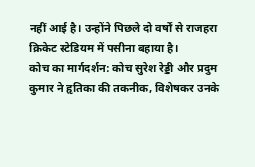नहीं आई है। उन्होंने पिछले दो वर्षों से राजहरा क्रिकेट स्टेडियम में पसीना बहाया है।
कोच का मार्गदर्शन: कोच सुरेश रेड्डी और प्रदुम कुमार ने हृतिका की तकनीक, विशेषकर उनके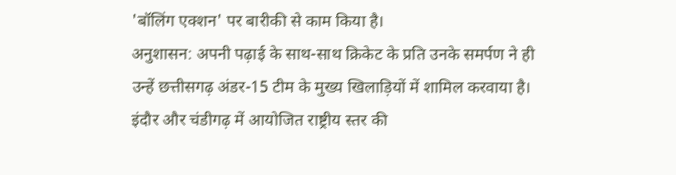'बॉलिंग एक्शन' पर बारीकी से काम किया है।
अनुशासन: अपनी पढ़ाई के साथ-साथ क्रिकेट के प्रति उनके समर्पण ने ही उन्हें छत्तीसगढ़ अंडर-15 टीम के मुख्य खिलाड़ियों में शामिल करवाया है।
इंदौर और चंडीगढ़ में आयोजित राष्ट्रीय स्तर की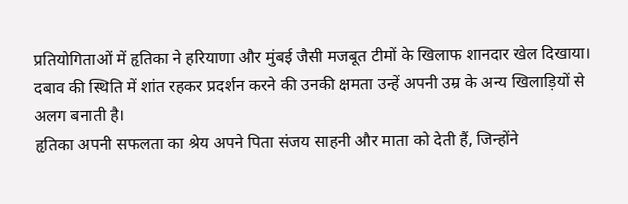प्रतियोगिताओं में हृतिका ने हरियाणा और मुंबई जैसी मजबूत टीमों के खिलाफ शानदार खेल दिखाया। दबाव की स्थिति में शांत रहकर प्रदर्शन करने की उनकी क्षमता उन्हें अपनी उम्र के अन्य खिलाड़ियों से अलग बनाती है।
हृतिका अपनी सफलता का श्रेय अपने पिता संजय साहनी और माता को देती हैं, जिन्होंने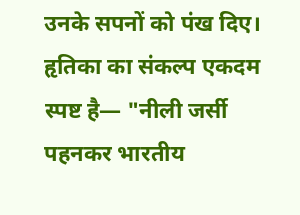उनके सपनों को पंख दिए। हृतिका का संकल्प एकदम स्पष्ट है— "नीली जर्सी पहनकर भारतीय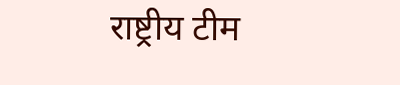राष्ट्रीय टीम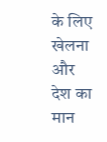के लिए खेलना और देश का मान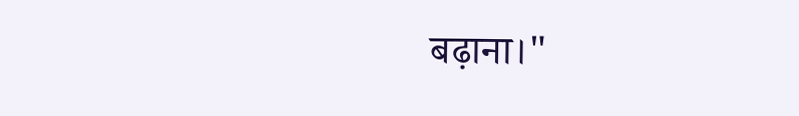बढ़ाना।"